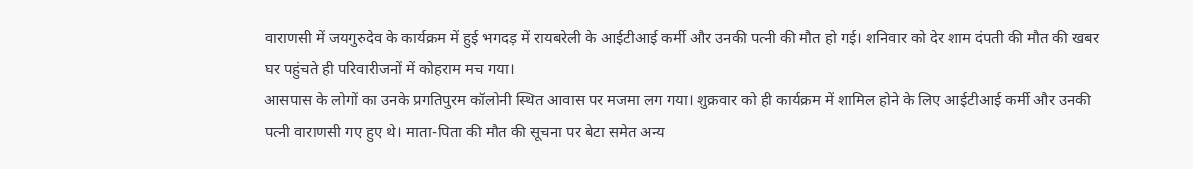वाराणसी में जयगुरुदेव के कार्यक्रम में हुई भगदड़ में रायबरेली के आईटीआई कर्मी और उनकी पत्नी की मौत हो गई। शनिवार को देर शाम दंपती की मौत की खबर घर पहुंचते ही परिवारीजनों में कोहराम मच गया।
आसपास के लोगों का उनके प्रगतिपुरम कॉलोनी स्थित आवास पर मजमा लग गया। शुक्रवार को ही कार्यक्रम में शामिल होने के लिए आईटीआई कर्मी और उनकी पत्नी वाराणसी गए हुए थे। माता-पिता की मौत की सूचना पर बेटा समेत अन्य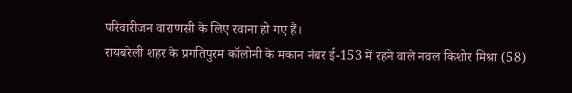परिवारीजन वाराणसी के लिए रवाना हो गए हैं।
रायबरेली शहर के प्रगतिपुरम कॉलोनी के मकान नंबर ई-153 में रहने वाले नवल किशोर मिश्रा (58)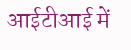आईटीआई में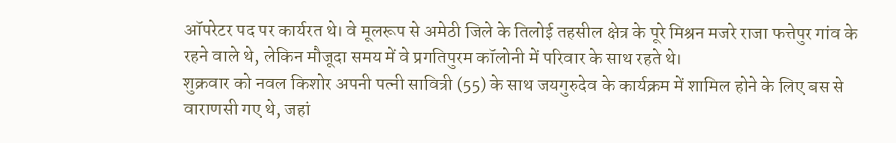ऑपरेटर पद पर कार्यरत थे। वे मूलरूप से अमेठी जिले के तिलोई तहसील क्षेत्र के पूरे मिश्रन मजरे राजा फत्तेपुर गांव के रहने वाले थे, लेकिन मौजूदा समय में वे प्रगतिपुरम कॉलोनी में परिवार के साथ रहते थे।
शुक्रवार को नवल किशोर अपनी पत्नी सावित्री (55) के साथ जयगुरुदेव के कार्यक्रम में शामिल होने के लिए बस से वाराणसी गए थे, जहां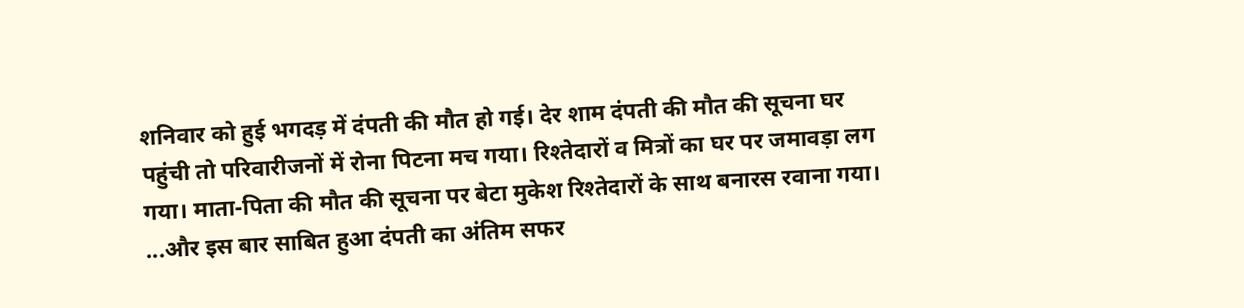शनिवार को हुई भगदड़ में दंपती की मौत हो गई। देर शाम दंपती की मौत की सूचना घर पहुंची तो परिवारीजनों में रोना पिटना मच गया। रिश्तेदारों व मित्रों का घर पर जमावड़ा लग गया। माता-पिता की मौत की सूचना पर बेटा मुकेश रिश्तेदारों के साथ बनारस रवाना गया।
...और इस बार साबित हुआ दंपती का अंतिम सफर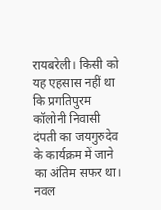रायबरेली। किसी को यह एहसास नहीं था कि प्रगतिपुरम कॉलोनी निवासी दंपती का जयगुरुदेव के कार्यक्रम में जाने का अंतिम सफर था। नवल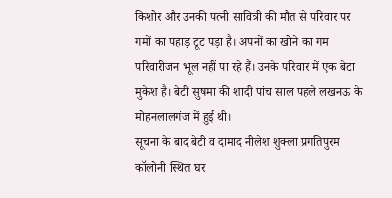किशोर और उनकी पत्नी सावित्री की मौत से परिवार पर गमों का पहाड़ टूट पड़ा है। अपनों का खोने का गम परिवारीजन भूल नहीं पा रहे हैं। उनके परिवार में एक बेटा मुकेश है। बेटी सुषमा की शादी पांच साल पहले लखनऊ के मोहनलालगंज में हुई थी।
सूचना के बाद बेटी व दामाद नीलेश शुक्ला प्रगतिपुरम कॉलोनी स्थित घर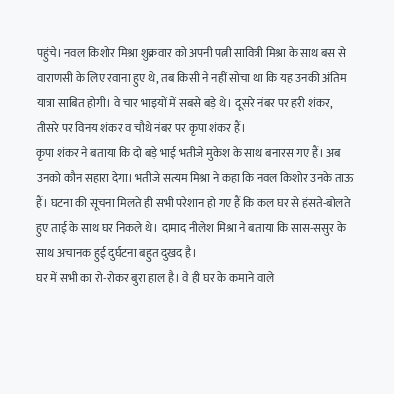पहुंचे। नवल किशोर मिश्रा शुक्रवार को अपनी पत्नी सावित्री मिश्रा के साथ बस से वाराणसी के लिए रवाना हुए थे, तब किसी ने नहीं सोचा था कि यह उनकी अंतिम यात्रा साबित होगी। वे चार भाइयों में सबसे बड़े थे। दूसरे नंबर पर हरी शंकर, तीसरे पर विनय शंकर व चौथे नंबर पर कृपा शंकर हैं।
कृपा शंकर ने बताया कि दो बड़े भाई भतीजे मुकेश के साथ बनारस गए हैं। अब उनको कौन सहारा देगा। भतीजे सत्यम मिश्रा ने कहा कि नवल किशोर उनके ताऊ हैं। घटना की सूचना मिलते ही सभी परेशान हो गए हैं कि कल घर से हंसते-बोलते हुए ताई के साथ घर निकले थे। दामाद नीलेश मिश्रा ने बताया कि सास-ससुर के साथ अचानक हुई दुर्घटना बहुत दुखद है।
घर में सभी का रो-रोकर बुरा हाल है। वे ही घर के कमाने वाले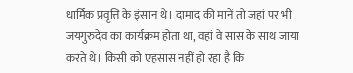धार्मिक प्रवृत्ति के इंसान थे। दामाद की मानें तो जहां पर भी जयगुरुदेव का कार्यक्रम होता था, वहां वे सास के साथ जाया करते थे। किसी को एहसास नहीं हो रहा है कि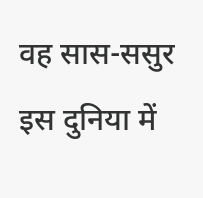वह सास-ससुर इस दुनिया में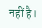नहीं है।